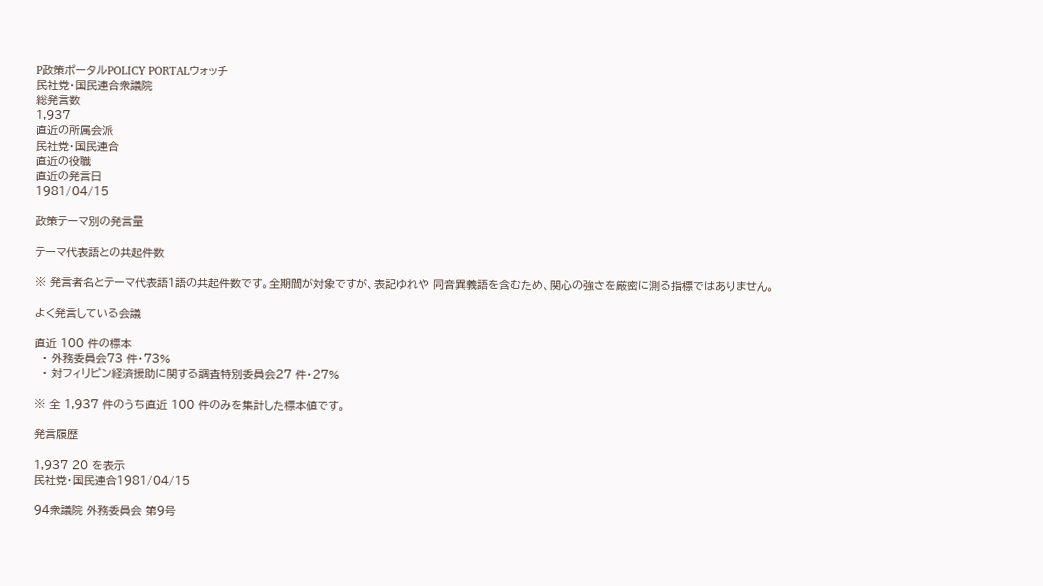P政策ポータルPOLICY PORTALウォッチ
民社党・国民連合衆議院
総発言数
1,937
直近の所属会派
民社党・国民連合
直近の役職
直近の発言日
1981/04/15

政策テーマ別の発言量

テーマ代表語との共起件数

※ 発言者名とテーマ代表語1語の共起件数です。全期間が対象ですが、表記ゆれや 同音異義語を含むため、関心の強さを厳密に測る指標ではありません。

よく発言している会議

直近 100 件の標本
  • 外務委員会73 件・73%
  • 対フィリピン経済援助に関する調査特別委員会27 件・27%

※ 全 1,937 件のうち直近 100 件のみを集計した標本値です。

発言履歴

1,937 20 を表示
民社党・国民連合1981/04/15

94衆議院 外務委員会 第9号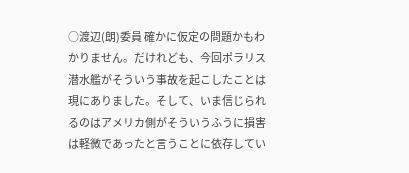○渡辺(朗)委員 確かに仮定の問題かもわかりません。だけれども、今回ポラリス潜水艦がそういう事故を起こしたことは現にありました。そして、いま信じられるのはアメリカ側がそういうふうに損害は軽微であったと言うことに依存してい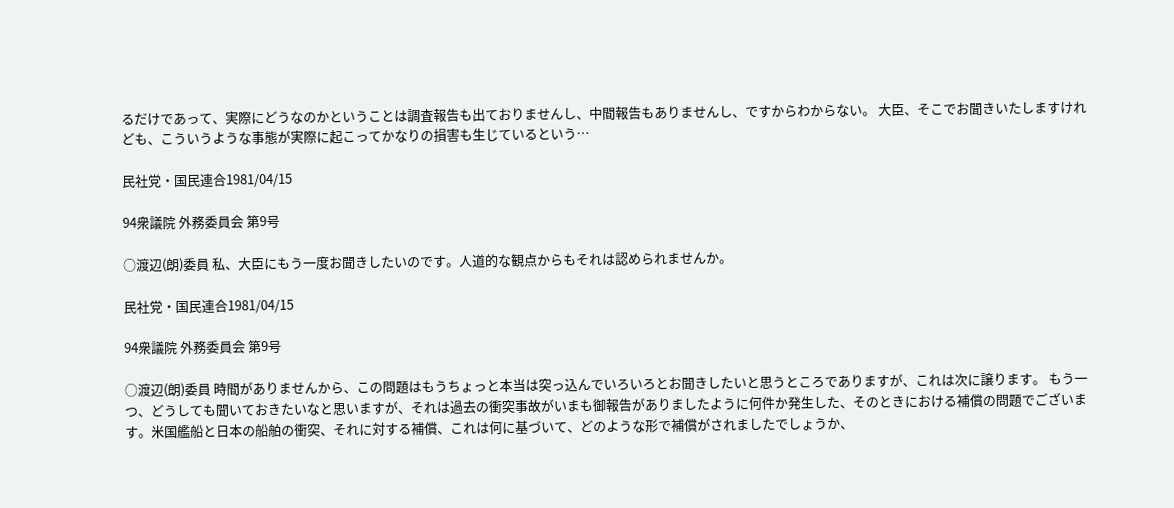るだけであって、実際にどうなのかということは調査報告も出ておりませんし、中間報告もありませんし、ですからわからない。 大臣、そこでお聞きいたしますけれども、こういうような事態が実際に起こってかなりの損害も生じているという…

民社党・国民連合1981/04/15

94衆議院 外務委員会 第9号

○渡辺(朗)委員 私、大臣にもう一度お聞きしたいのです。人道的な観点からもそれは認められませんか。

民社党・国民連合1981/04/15

94衆議院 外務委員会 第9号

○渡辺(朗)委員 時間がありませんから、この問題はもうちょっと本当は突っ込んでいろいろとお聞きしたいと思うところでありますが、これは次に譲ります。 もう一つ、どうしても聞いておきたいなと思いますが、それは過去の衝突事故がいまも御報告がありましたように何件か発生した、そのときにおける補償の問題でございます。米国艦船と日本の船舶の衝突、それに対する補償、これは何に基づいて、どのような形で補償がされましたでしょうか、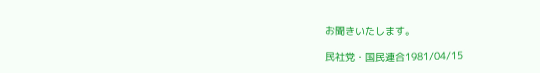お聞きいたします。

民社党・国民連合1981/04/15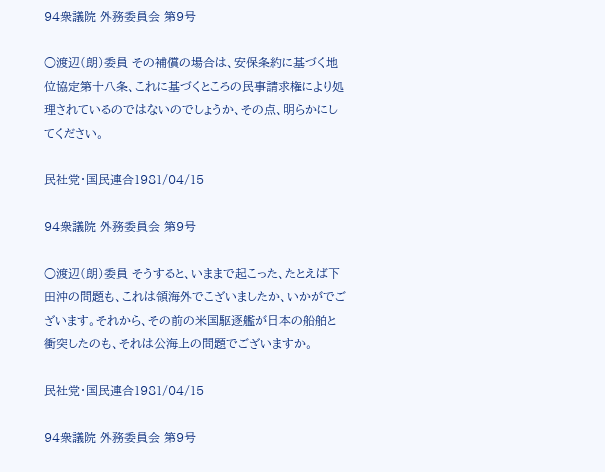94衆議院 外務委員会 第9号

○渡辺(朗)委員 その補償の場合は、安保条約に基づく地位協定第十八条、これに基づくところの民事請求権により処理されているのではないのでしょうか、その点、明らかにしてください。

民社党・国民連合1981/04/15

94衆議院 外務委員会 第9号

○渡辺(朗)委員 そうすると、いままで起こった、たとえば下田沖の問題も、これは領海外でこざいましたか、いかがでございます。それから、その前の米国駆逐艦が日本の船舶と衝突したのも、それは公海上の問題でございますか。

民社党・国民連合1981/04/15

94衆議院 外務委員会 第9号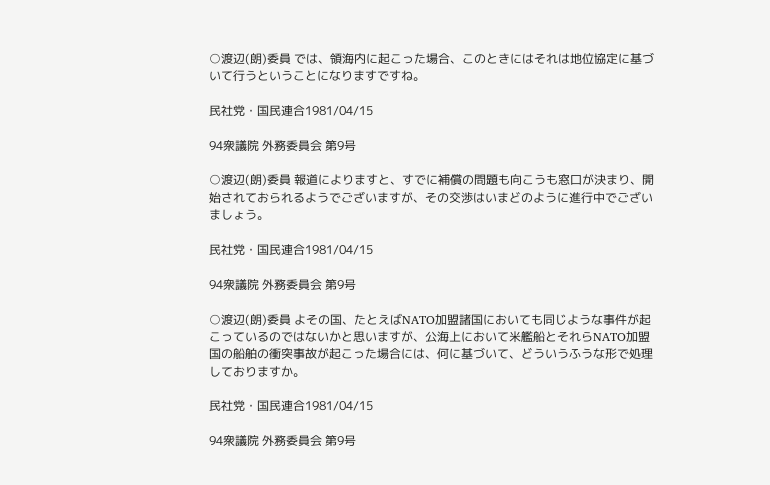○渡辺(朗)委員 では、領海内に起こった場合、このときにはそれは地位協定に基づいて行うということになりますですね。

民社党・国民連合1981/04/15

94衆議院 外務委員会 第9号

○渡辺(朗)委員 報道によりますと、すでに補償の問題も向こうも窓口が決まり、開始されておられるようでございますが、その交渉はいまどのように進行中でございましょう。

民社党・国民連合1981/04/15

94衆議院 外務委員会 第9号

○渡辺(朗)委員 よその国、たとえばNATO加盟諸国においても同じような事件が起こっているのではないかと思いますが、公海上において米艦船とそれらNATO加盟国の船舶の衝突事故が起こった場合には、何に基づいて、どういうふうな形で処理しておりますか。

民社党・国民連合1981/04/15

94衆議院 外務委員会 第9号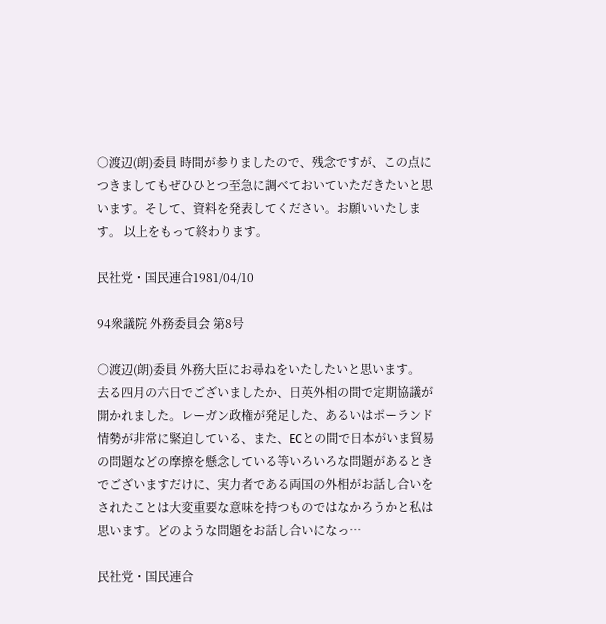○渡辺(朗)委員 時間が参りましたので、残念ですが、この点につきましてもぜひひとつ至急に調べておいていただきたいと思います。そして、資料を発表してください。お願いいたします。 以上をもって終わります。

民社党・国民連合1981/04/10

94衆議院 外務委員会 第8号

○渡辺(朗)委員 外務大臣にお尋ねをいたしたいと思います。 去る四月の六日でございましたか、日英外相の間で定期協議が開かれました。レーガン政権が発足した、あるいはポーランド情勢が非常に緊迫している、また、ECとの間で日本がいま貿易の問題などの摩擦を懸念している等いろいろな問題があるときでございますだけに、実力者である両国の外相がお話し合いをされたことは大変重要な意味を持つものではなかろうかと私は思います。どのような問題をお話し合いになっ…

民社党・国民連合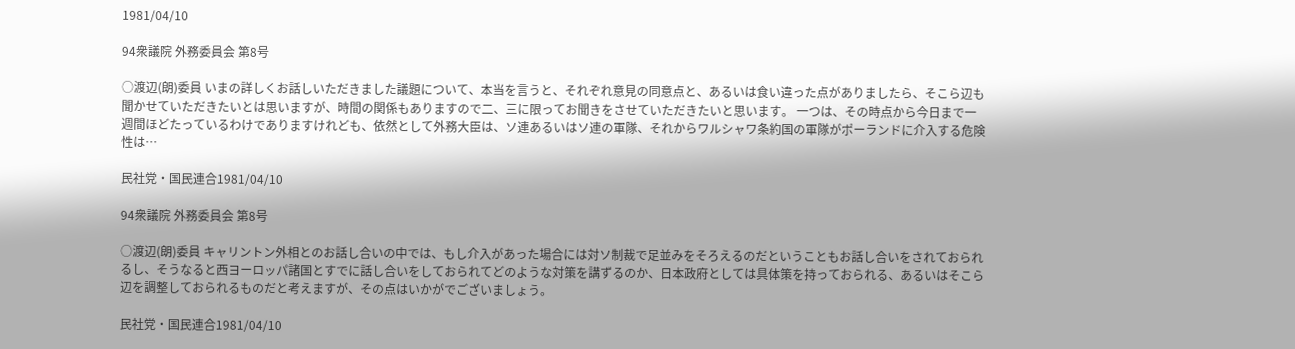1981/04/10

94衆議院 外務委員会 第8号

○渡辺(朗)委員 いまの詳しくお話しいただきました議題について、本当を言うと、それぞれ意見の同意点と、あるいは食い違った点がありましたら、そこら辺も聞かせていただきたいとは思いますが、時間の関係もありますので二、三に限ってお聞きをさせていただきたいと思います。 一つは、その時点から今日まで一週間ほどたっているわけでありますけれども、依然として外務大臣は、ソ連あるいはソ連の軍隊、それからワルシャワ条約国の軍隊がポーランドに介入する危険性は…

民社党・国民連合1981/04/10

94衆議院 外務委員会 第8号

○渡辺(朗)委員 キャリントン外相とのお話し合いの中では、もし介入があった場合には対ソ制裁で足並みをそろえるのだということもお話し合いをされておられるし、そうなると西ヨーロッパ諸国とすでに話し合いをしておられてどのような対策を講ずるのか、日本政府としては具体策を持っておられる、あるいはそこら辺を調整しておられるものだと考えますが、その点はいかがでございましょう。

民社党・国民連合1981/04/10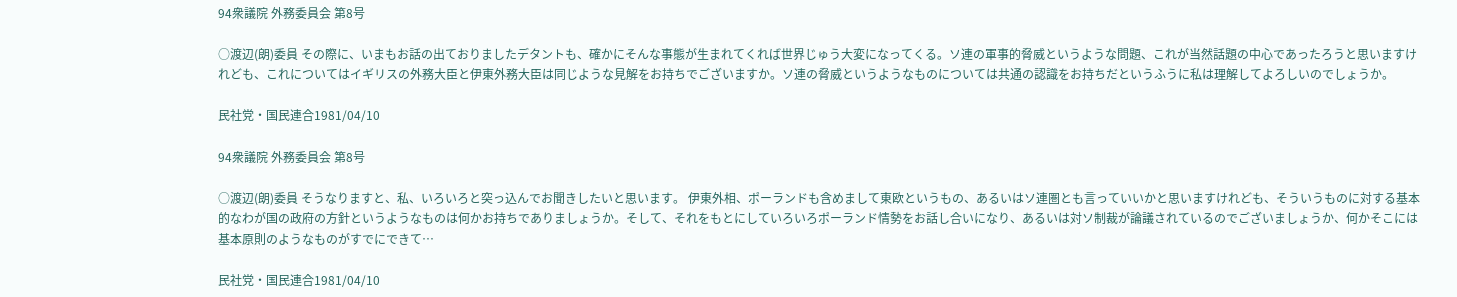94衆議院 外務委員会 第8号

○渡辺(朗)委員 その際に、いまもお話の出ておりましたデタントも、確かにそんな事態が生まれてくれば世界じゅう大変になってくる。ソ連の軍事的脅威というような問題、これが当然話題の中心であったろうと思いますけれども、これについてはイギリスの外務大臣と伊東外務大臣は同じような見解をお持ちでございますか。ソ連の脅威というようなものについては共通の認識をお持ちだというふうに私は理解してよろしいのでしょうか。

民社党・国民連合1981/04/10

94衆議院 外務委員会 第8号

○渡辺(朗)委員 そうなりますと、私、いろいろと突っ込んでお聞きしたいと思います。 伊東外相、ポーランドも含めまして東欧というもの、あるいはソ連圏とも言っていいかと思いますけれども、そういうものに対する基本的なわが国の政府の方針というようなものは何かお持ちでありましょうか。そして、それをもとにしていろいろポーランド情勢をお話し合いになり、あるいは対ソ制裁が論議されているのでございましょうか、何かそこには基本原則のようなものがすでにできて…

民社党・国民連合1981/04/10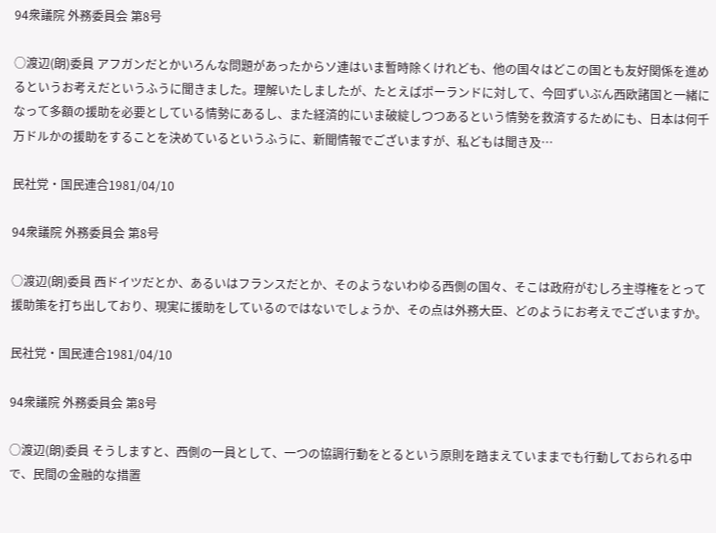94衆議院 外務委員会 第8号

○渡辺(朗)委員 アフガンだとかいろんな問題があったからソ連はいま暫時除くけれども、他の国々はどこの国とも友好関係を進めるというお考えだというふうに聞きました。理解いたしましたが、たとえばポーランドに対して、今回ずいぶん西欧諸国と一緒になって多額の援助を必要としている情勢にあるし、また経済的にいま破綻しつつあるという情勢を救済するためにも、日本は何千万ドルかの援助をすることを決めているというふうに、新聞情報でございますが、私どもは聞き及…

民社党・国民連合1981/04/10

94衆議院 外務委員会 第8号

○渡辺(朗)委員 西ドイツだとか、あるいはフランスだとか、そのようないわゆる西側の国々、そこは政府がむしろ主導権をとって援助策を打ち出しており、現実に援助をしているのではないでしょうか、その点は外務大臣、どのようにお考えでございますか。

民社党・国民連合1981/04/10

94衆議院 外務委員会 第8号

○渡辺(朗)委員 そうしますと、西側の一員として、一つの協調行動をとるという原則を踏まえていままでも行動しておられる中で、民間の金融的な措置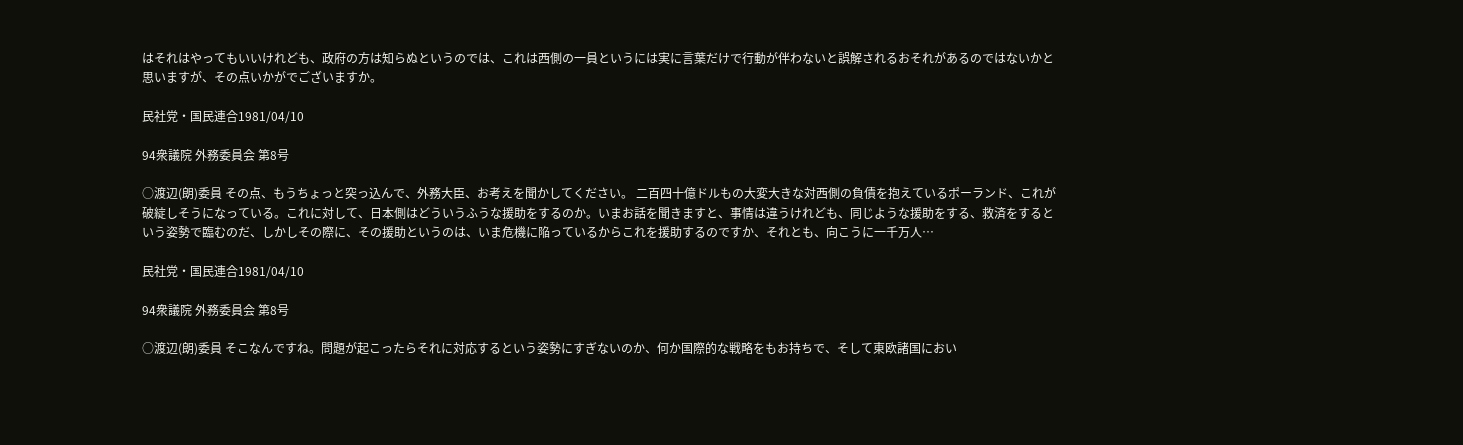はそれはやってもいいけれども、政府の方は知らぬというのでは、これは西側の一員というには実に言葉だけで行動が伴わないと誤解されるおそれがあるのではないかと思いますが、その点いかがでございますか。

民社党・国民連合1981/04/10

94衆議院 外務委員会 第8号

○渡辺(朗)委員 その点、もうちょっと突っ込んで、外務大臣、お考えを聞かしてください。 二百四十億ドルもの大変大きな対西側の負債を抱えているポーランド、これが破綻しそうになっている。これに対して、日本側はどういうふうな援助をするのか。いまお話を聞きますと、事情は違うけれども、同じような援助をする、救済をするという姿勢で臨むのだ、しかしその際に、その援助というのは、いま危機に陥っているからこれを援助するのですか、それとも、向こうに一千万人…

民社党・国民連合1981/04/10

94衆議院 外務委員会 第8号

○渡辺(朗)委員 そこなんですね。問題が起こったらそれに対応するという姿勢にすぎないのか、何か国際的な戦略をもお持ちで、そして東欧諸国におい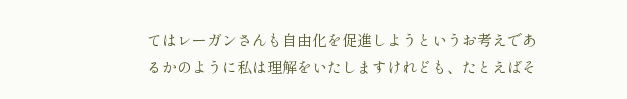てはレーガンさんも自由化を促進しようというお考えであるかのように私は理解をいたしますけれども、たとえばそ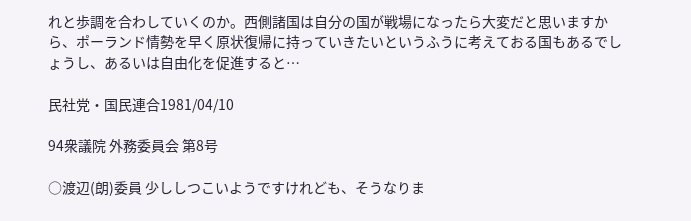れと歩調を合わしていくのか。西側諸国は自分の国が戦場になったら大変だと思いますから、ポーランド情勢を早く原状復帰に持っていきたいというふうに考えておる国もあるでしょうし、あるいは自由化を促進すると…

民社党・国民連合1981/04/10

94衆議院 外務委員会 第8号

○渡辺(朗)委員 少ししつこいようですけれども、そうなりま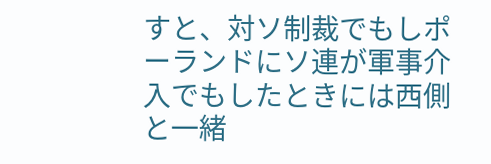すと、対ソ制裁でもしポーランドにソ連が軍事介入でもしたときには西側と一緒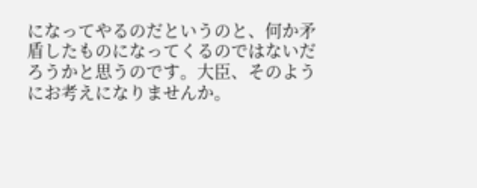になってやるのだというのと、何か矛盾したものになってくるのではないだろうかと思うのです。大臣、そのようにお考えになりませんか。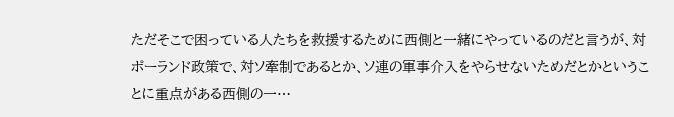ただそこで困っている人たちを救援するために西側と一緒にやっているのだと言うが、対ポーランド政策で、対ソ牽制であるとか、ソ連の軍事介入をやらせないためだとかということに重点がある西側の一…